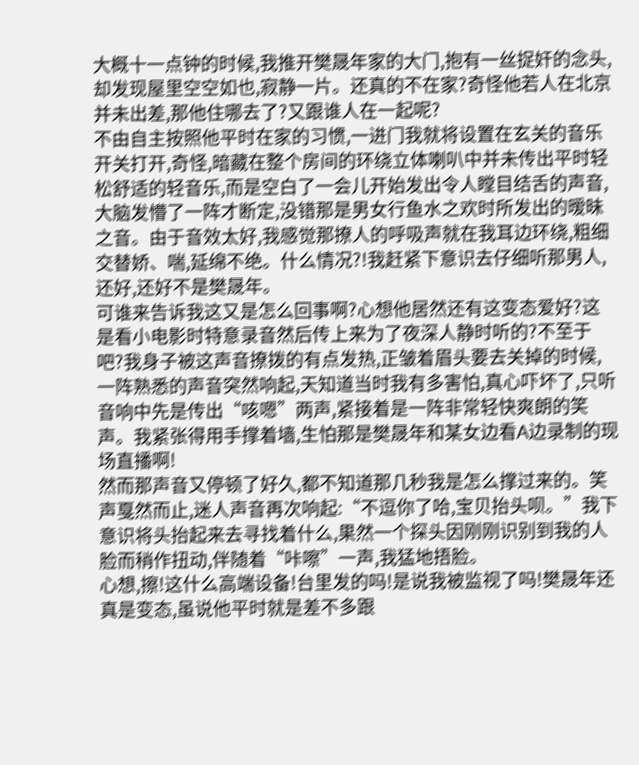大概十一点钟的时候,我推开樊晟年家的大门,抱有一丝捉奸的念头,却发现屋里空空如也,寂静一片。还真的不在家?奇怪他若人在北京并未出差,那他住哪去了?又跟谁人在一起呢?
不由自主按照他平时在家的习惯,一进门我就将设置在玄关的音乐开关打开,奇怪,暗藏在整个房间的环绕立体喇叭中并未传出平时轻松舒适的轻音乐,而是空白了一会儿开始发出令人瞠目结舌的声音,大脑发懵了一阵才断定,没错那是男女行鱼水之欢时所发出的暧昧之音。由于音效太好,我感觉那撩人的呼吸声就在我耳边环绕,粗细交替娇、喘,延绵不绝。什么情况?!我赶紧下意识去仔细听那男人,还好,还好不是樊晟年。
可谁来告诉我这又是怎么回事啊?心想他居然还有这变态爱好?这是看小电影时特意录音然后传上来为了夜深人静时听的?不至于吧?我身子被这声音撩拨的有点发热,正皱着眉头要去关掉的时候,一阵熟悉的声音突然响起,天知道当时我有多害怕,真心吓坏了,只听音响中先是传出“咳嗯”两声,紧接着是一阵非常轻快爽朗的笑声。我紧张得用手撑着墙,生怕那是樊晟年和某女边看A边录制的现场直播啊!
然而那声音又停顿了好久,都不知道那几秒我是怎么撑过来的。笑声戛然而止,迷人声音再次响起:“不逗你了哈,宝贝抬头呗。”我下意识将头抬起来去寻找着什么,果然一个探头因刚刚识别到我的人脸而稍作扭动,伴随着“咔嚓”一声,我猛地捂脸。
心想,擦!这什么高端设备!台里发的吗!是说我被监视了吗!樊晟年还真是变态,虽说他平时就是差不多跟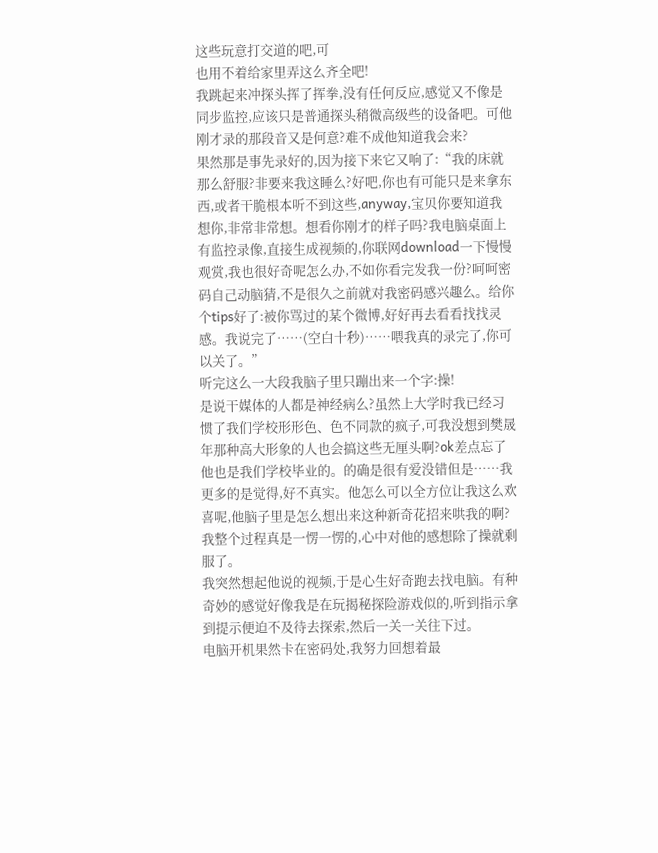这些玩意打交道的吧,可
也用不着给家里弄这么齐全吧!
我跳起来冲探头挥了挥拳,没有任何反应,感觉又不像是同步监控,应该只是普通探头稍微高级些的设备吧。可他刚才录的那段音又是何意?难不成他知道我会来?
果然那是事先录好的,因为接下来它又响了:“我的床就那么舒服?非要来我这睡么?好吧,你也有可能只是来拿东西,或者干脆根本听不到这些,anyway,宝贝你要知道我想你,非常非常想。想看你刚才的样子吗?我电脑桌面上有监控录像,直接生成视频的,你联网download一下慢慢观赏,我也很好奇呢怎么办,不如你看完发我一份?呵呵密码自己动脑猜,不是很久之前就对我密码感兴趣么。给你个tips好了:被你骂过的某个微博,好好再去看看找找灵感。我说完了……(空白十秒)……喂我真的录完了,你可以关了。”
听完这么一大段我脑子里只蹦出来一个字:操!
是说干媒体的人都是神经病么?虽然上大学时我已经习惯了我们学校形形色、色不同款的疯子,可我没想到樊晟年那种高大形象的人也会搞这些无厘头啊?ok差点忘了他也是我们学校毕业的。的确是很有爱没错但是……我更多的是觉得,好不真实。他怎么可以全方位让我这么欢喜呢,他脑子里是怎么想出来这种新奇花招来哄我的啊?我整个过程真是一愣一愣的,心中对他的感想除了操就剩服了。
我突然想起他说的视频,于是心生好奇跑去找电脑。有种奇妙的感觉好像我是在玩揭秘探险游戏似的,听到指示拿到提示便迫不及待去探索,然后一关一关往下过。
电脑开机果然卡在密码处,我努力回想着最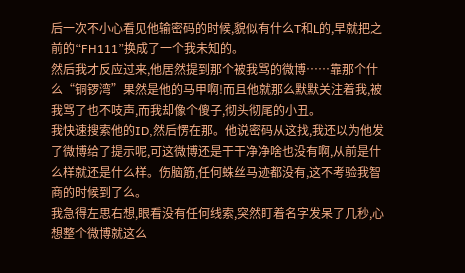后一次不小心看见他输密码的时候,貌似有什么T和L的,早就把之前的“FH111”换成了一个我未知的。
然后我才反应过来,他居然提到那个被我骂的微博……靠那个什么“铜锣湾”果然是他的马甲啊!而且他就那么默默关注着我,被我骂了也不吱声,而我却像个傻子,彻头彻尾的小丑。
我快速搜索他的ID,然后愣在那。他说密码从这找,我还以为他发了微博给了提示呢,可这微博还是干干净净啥也没有啊,从前是什么样就还是什么样。伤脑筋,任何蛛丝马迹都没有,这不考验我智商的时候到了么。
我急得左思右想,眼看没有任何线索,突然盯着名字发呆了几秒,心想整个微博就这么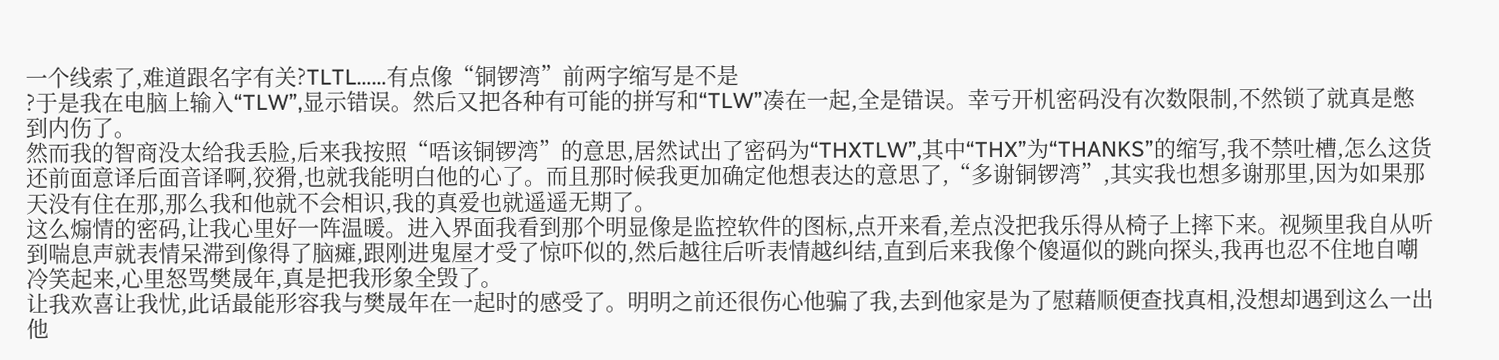一个线索了,难道跟名字有关?TLTL……有点像“铜锣湾”前两字缩写是不是
?于是我在电脑上输入“TLW”,显示错误。然后又把各种有可能的拼写和“TLW”凑在一起,全是错误。幸亏开机密码没有次数限制,不然锁了就真是憋到内伤了。
然而我的智商没太给我丢脸,后来我按照“唔该铜锣湾”的意思,居然试出了密码为“THXTLW”,其中“THX”为“THANKS”的缩写,我不禁吐槽,怎么这货还前面意译后面音译啊,狡猾,也就我能明白他的心了。而且那时候我更加确定他想表达的意思了,“多谢铜锣湾”,其实我也想多谢那里,因为如果那天没有住在那,那么我和他就不会相识,我的真爱也就遥遥无期了。
这么煽情的密码,让我心里好一阵温暖。进入界面我看到那个明显像是监控软件的图标,点开来看,差点没把我乐得从椅子上摔下来。视频里我自从听到喘息声就表情呆滞到像得了脑瘫,跟刚进鬼屋才受了惊吓似的,然后越往后听表情越纠结,直到后来我像个傻逼似的跳向探头,我再也忍不住地自嘲冷笑起来,心里怒骂樊晟年,真是把我形象全毁了。
让我欢喜让我忧,此话最能形容我与樊晟年在一起时的感受了。明明之前还很伤心他骗了我,去到他家是为了慰藉顺便查找真相,没想却遇到这么一出他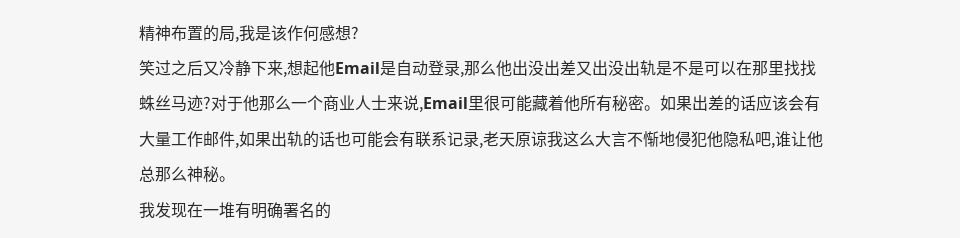精神布置的局,我是该作何感想?
笑过之后又冷静下来,想起他Email是自动登录,那么他出没出差又出没出轨是不是可以在那里找找蛛丝马迹?对于他那么一个商业人士来说,Email里很可能藏着他所有秘密。如果出差的话应该会有大量工作邮件,如果出轨的话也可能会有联系记录,老天原谅我这么大言不惭地侵犯他隐私吧,谁让他总那么神秘。
我发现在一堆有明确署名的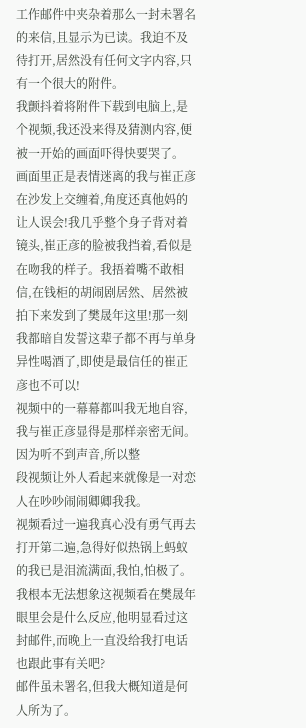工作邮件中夹杂着那么一封未署名的来信,且显示为已读。我迫不及待打开,居然没有任何文字内容,只有一个很大的附件。
我颤抖着将附件下载到电脑上,是个视频,我还没来得及猜测内容,便被一开始的画面吓得快要哭了。
画面里正是表情迷离的我与崔正彦在沙发上交缠着,角度还真他妈的让人误会!我几乎整个身子背对着镜头,崔正彦的脸被我挡着,看似是在吻我的样子。我捂着嘴不敢相信,在钱柜的胡闹剧居然、居然被拍下来发到了樊晟年这里!那一刻我都暗自发誓这辈子都不再与单身异性喝酒了,即使是最信任的崔正彦也不可以!
视频中的一幕幕都叫我无地自容,我与崔正彦显得是那样亲密无间。因为听不到声音,所以整
段视频让外人看起来就像是一对恋人在吵吵闹闹卿卿我我。
视频看过一遍我真心没有勇气再去打开第二遍,急得好似热锅上蚂蚁的我已是泪流满面,我怕,怕极了。我根本无法想象这视频看在樊晟年眼里会是什么反应,他明显看过这封邮件,而晚上一直没给我打电话也跟此事有关吧?
邮件虽未署名,但我大概知道是何人所为了。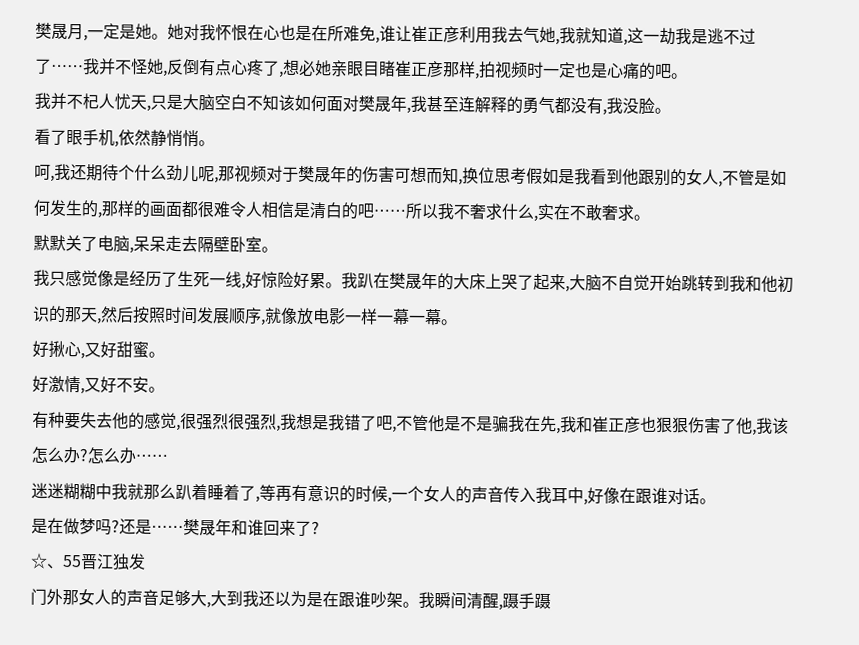樊晟月,一定是她。她对我怀恨在心也是在所难免,谁让崔正彦利用我去气她,我就知道,这一劫我是逃不过了……我并不怪她,反倒有点心疼了,想必她亲眼目睹崔正彦那样,拍视频时一定也是心痛的吧。
我并不杞人忧天,只是大脑空白不知该如何面对樊晟年,我甚至连解释的勇气都没有,我没脸。
看了眼手机,依然静悄悄。
呵,我还期待个什么劲儿呢,那视频对于樊晟年的伤害可想而知,换位思考假如是我看到他跟别的女人,不管是如何发生的,那样的画面都很难令人相信是清白的吧……所以我不奢求什么,实在不敢奢求。
默默关了电脑,呆呆走去隔壁卧室。
我只感觉像是经历了生死一线,好惊险好累。我趴在樊晟年的大床上哭了起来,大脑不自觉开始跳转到我和他初识的那天,然后按照时间发展顺序,就像放电影一样一幕一幕。
好揪心,又好甜蜜。
好激情,又好不安。
有种要失去他的感觉,很强烈很强烈,我想是我错了吧,不管他是不是骗我在先,我和崔正彦也狠狠伤害了他,我该怎么办?怎么办……
迷迷糊糊中我就那么趴着睡着了,等再有意识的时候,一个女人的声音传入我耳中,好像在跟谁对话。
是在做梦吗?还是……樊晟年和谁回来了?
☆、55晋江独发
门外那女人的声音足够大,大到我还以为是在跟谁吵架。我瞬间清醒,蹑手蹑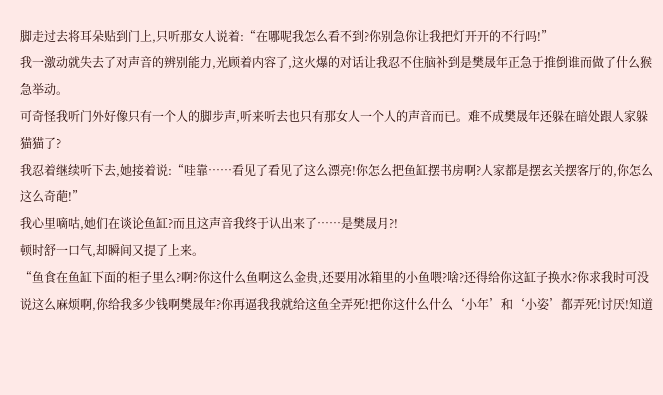脚走过去将耳朵贴到门上,只听那女人说着:“在哪呢我怎么看不到?你别急你让我把灯开开的不行吗!”
我一激动就失去了对声音的辨别能力,光顾着内容了,这火爆的对话让我忍不住脑补到是樊晟年正急于推倒谁而做了什么猴急举动。
可奇怪我听门外好像只有一个人的脚步声,听来听去也只有那女人一个人的声音而已。难不成樊晟年还躲在暗处跟人家躲猫猫了?
我忍着继续听下去,她接着说:“哇靠……看见了看见了这么漂亮!你怎么把鱼缸摆书房啊?人家都是摆玄关摆客厅的,你怎么这么奇葩!”
我心里嘀咕,她们在谈论鱼缸?而且这声音我终于认出来了……是樊晟月?!
顿时舒一口气,却瞬间又提了上来。
“鱼食在鱼缸下面的柜子里么?啊?你这什么鱼啊这么金贵,还要用冰箱里的小鱼喂?啥?还得给你这缸子换水?你求我时可没说这么麻烦啊,你给我多少钱啊樊晟年?你再逼我我就给这鱼全弄死!把你这什么什么‘小年’和‘小姿’都弄死!讨厌!知道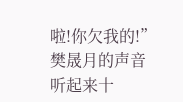啦!你欠我的!”
樊晟月的声音听起来十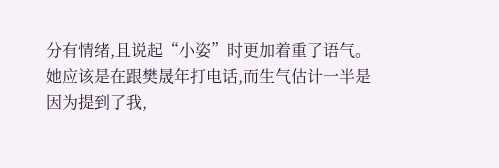分有情绪,且说起“小姿”时更加着重了语气。她应该是在跟樊晟年打电话,而生气估计一半是因为提到了我,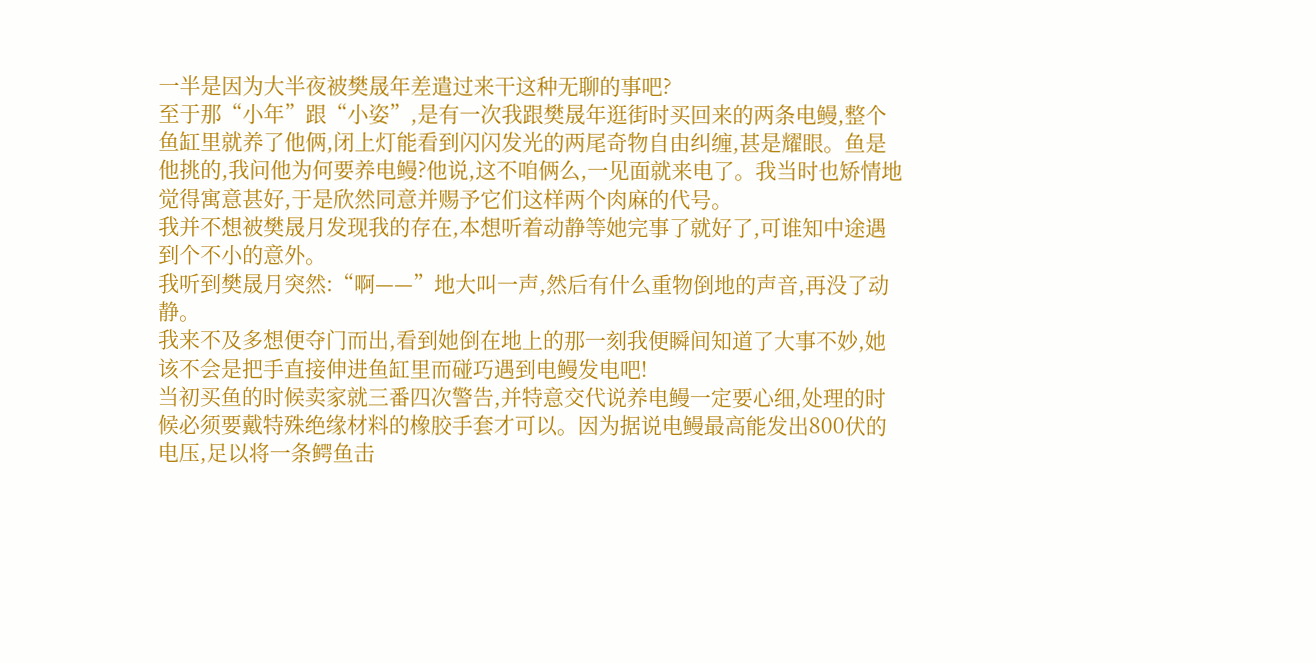一半是因为大半夜被樊晟年差遣过来干这种无聊的事吧?
至于那“小年”跟“小姿”,是有一次我跟樊晟年逛街时买回来的两条电鳗,整个鱼缸里就养了他俩,闭上灯能看到闪闪发光的两尾奇物自由纠缠,甚是耀眼。鱼是他挑的,我问他为何要养电鳗?他说,这不咱俩么,一见面就来电了。我当时也矫情地觉得寓意甚好,于是欣然同意并赐予它们这样两个肉麻的代号。
我并不想被樊晟月发现我的存在,本想听着动静等她完事了就好了,可谁知中途遇到个不小的意外。
我听到樊晟月突然:“啊——”地大叫一声,然后有什么重物倒地的声音,再没了动静。
我来不及多想便夺门而出,看到她倒在地上的那一刻我便瞬间知道了大事不妙,她该不会是把手直接伸进鱼缸里而碰巧遇到电鳗发电吧!
当初买鱼的时候卖家就三番四次警告,并特意交代说养电鳗一定要心细,处理的时候必须要戴特殊绝缘材料的橡胶手套才可以。因为据说电鳗最高能发出800伏的电压,足以将一条鳄鱼击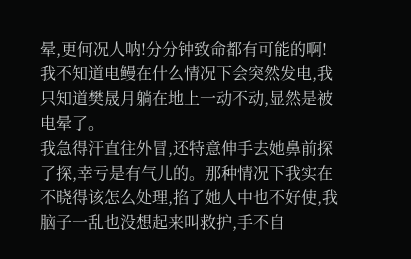晕,更何况人呐!分分钟致命都有可能的啊!
我不知道电鳗在什么情况下会突然发电,我只知道樊晟月躺在地上一动不动,显然是被电晕了。
我急得汗直往外冒,还特意伸手去她鼻前探了探,幸亏是有气儿的。那种情况下我实在不晓得该怎么处理,掐了她人中也不好使,我脑子一乱也没想起来叫救护,手不自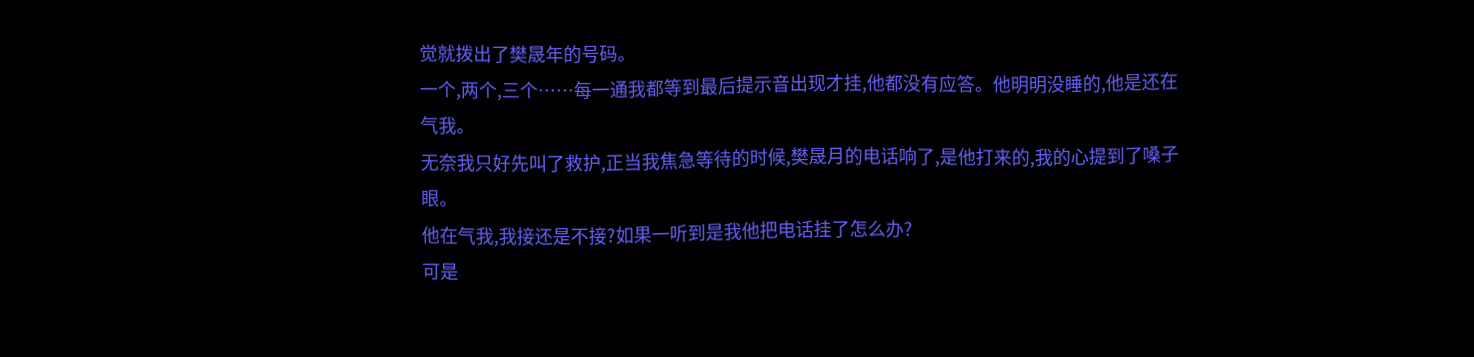觉就拨出了樊晟年的号码。
一个,两个,三个……每一通我都等到最后提示音出现才挂,他都没有应答。他明明没睡的,他是还在气我。
无奈我只好先叫了救护,正当我焦急等待的时候,樊晟月的电话响了,是他打来的,我的心提到了嗓子眼。
他在气我,我接还是不接?如果一听到是我他把电话挂了怎么办?
可是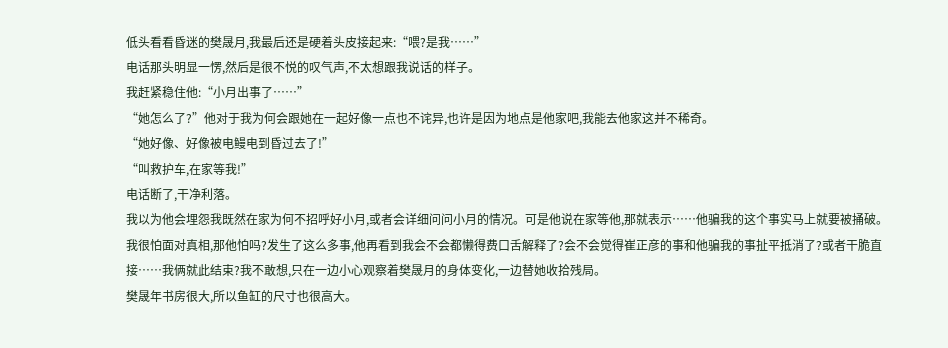低头看看昏迷的樊晟月,我最后还是硬着头皮接起来:“喂?是我……”
电话那头明显一愣,然后是很不悦的叹气声,不太想跟我说话的样子。
我赶紧稳住他:“小月出事了……”
“她怎么了?”他对于我为何会跟她在一起好像一点也不诧异,也许是因为地点是他家吧,我能去他家这并不稀奇。
“她好像、好像被电鳗电到昏过去了!”
“叫救护车,在家等我!”
电话断了,干净利落。
我以为他会埋怨我既然在家为何不招呼好小月,或者会详细问问小月的情况。可是他说在家等他,那就表示……他骗我的这个事实马上就要被捅破。
我很怕面对真相,那他怕吗?发生了这么多事,他再看到我会不会都懒得费口舌解释了?会不会觉得崔正彦的事和他骗我的事扯平抵消了?或者干脆直接……我俩就此结束?我不敢想,只在一边小心观察着樊晟月的身体变化,一边替她收拾残局。
樊晟年书房很大,所以鱼缸的尺寸也很高大。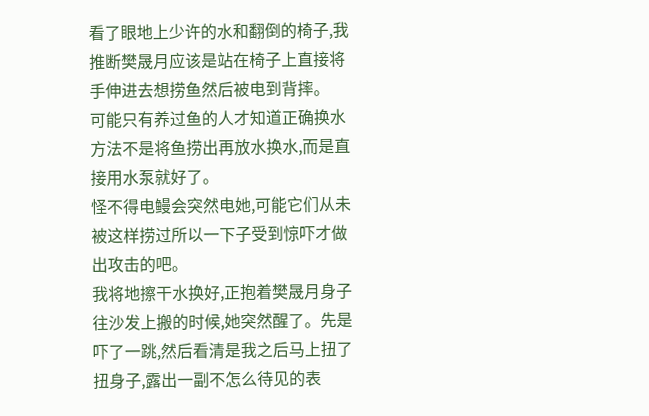看了眼地上少许的水和翻倒的椅子,我推断樊晟月应该是站在椅子上直接将手伸进去想捞鱼然后被电到背摔。
可能只有养过鱼的人才知道正确换水方法不是将鱼捞出再放水换水,而是直接用水泵就好了。
怪不得电鳗会突然电她,可能它们从未被这样捞过所以一下子受到惊吓才做出攻击的吧。
我将地擦干水换好,正抱着樊晟月身子往沙发上搬的时候,她突然醒了。先是吓了一跳,然后看清是我之后马上扭了扭身子,露出一副不怎么待见的表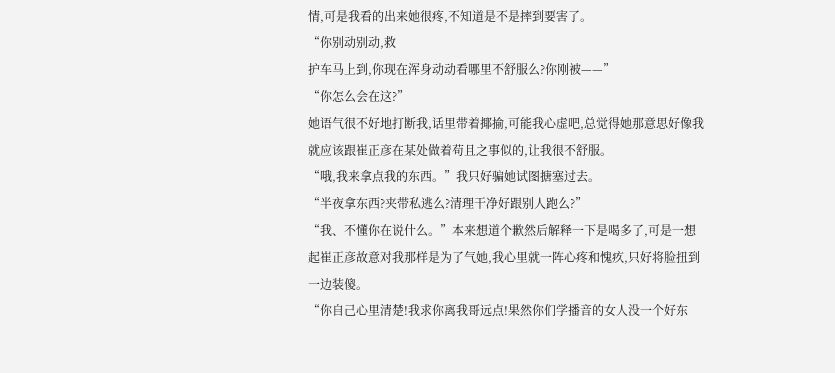情,可是我看的出来她很疼,不知道是不是摔到要害了。
“你别动别动,救
护车马上到,你现在浑身动动看哪里不舒服么?你刚被——”
“你怎么会在这?”
她语气很不好地打断我,话里带着揶揄,可能我心虚吧,总觉得她那意思好像我就应该跟崔正彦在某处做着苟且之事似的,让我很不舒服。
“哦,我来拿点我的东西。”我只好骗她试图搪塞过去。
“半夜拿东西?夹带私逃么?清理干净好跟别人跑么?”
“我、不懂你在说什么。”本来想道个歉然后解释一下是喝多了,可是一想起崔正彦故意对我那样是为了气她,我心里就一阵心疼和愧疚,只好将脸扭到一边装傻。
“你自己心里清楚!我求你离我哥远点!果然你们学播音的女人没一个好东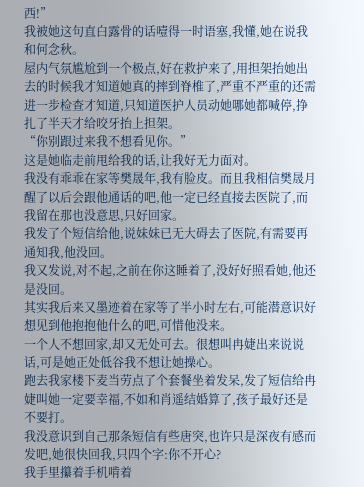西!”
我被她这句直白露骨的话噎得一时语塞,我懂,她在说我和何念秋。
屋内气氛尴尬到一个极点,好在救护来了,用担架抬她出去的时候我才知道她真的摔到脊椎了,严重不严重的还需进一步检查才知道,只知道医护人员动她哪她都喊停,挣扎了半天才给咬牙抬上担架。
“你别跟过来我不想看见你。”
这是她临走前甩给我的话,让我好无力面对。
我没有乖乖在家等樊晟年,我有脸皮。而且我相信樊晟月醒了以后会跟他通话的吧,他一定已经直接去医院了,而我留在那也没意思,只好回家。
我发了个短信给他,说妹妹已无大碍去了医院,有需要再通知我,他没回。
我又发说,对不起,之前在你这睡着了,没好好照看她,他还是没回。
其实我后来又墨迹着在家等了半小时左右,可能潜意识好想见到他抱抱他什么的吧,可惜他没来。
一个人不想回家,却又无处可去。很想叫冉婕出来说说话,可是她正处低谷我不想让她操心。
跑去我家楼下麦当劳点了个套餐坐着发呆,发了短信给冉婕叫她一定要幸福,不如和肖遥结婚算了,孩子最好还是不要打。
我没意识到自己那条短信有些唐突,也许只是深夜有感而发吧,她很快回我,只四个字:你不开心?
我手里攥着手机啃着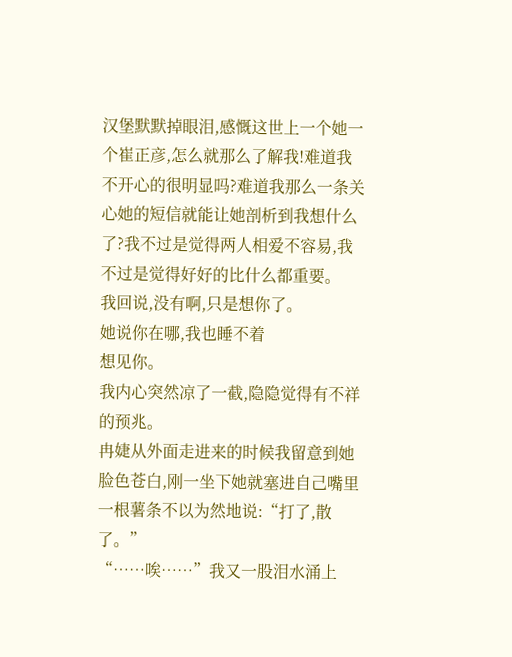汉堡默默掉眼泪,感慨这世上一个她一个崔正彦,怎么就那么了解我!难道我不开心的很明显吗?难道我那么一条关心她的短信就能让她剖析到我想什么了?我不过是觉得两人相爱不容易,我不过是觉得好好的比什么都重要。
我回说,没有啊,只是想你了。
她说你在哪,我也睡不着
想见你。
我内心突然凉了一截,隐隐觉得有不祥的预兆。
冉婕从外面走进来的时候我留意到她脸色苍白,刚一坐下她就塞进自己嘴里一根薯条不以为然地说:“打了,散了。”
“……唉……”我又一股泪水涌上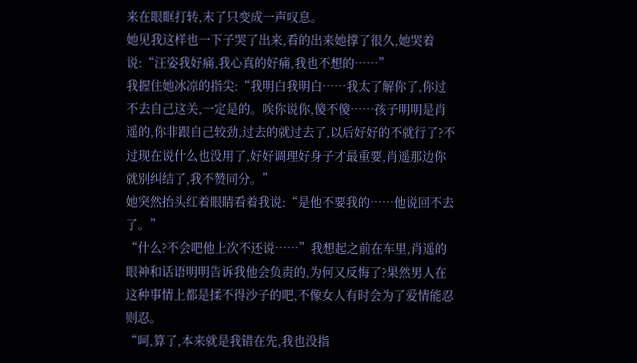来在眼眶打转,末了只变成一声叹息。
她见我这样也一下子哭了出来,看的出来她撑了很久,她哭着说:“汪姿我好痛,我心真的好痛,我也不想的……”
我握住她冰凉的指尖:“我明白我明白……我太了解你了,你过不去自己这关,一定是的。唉你说你,傻不傻……孩子明明是肖遥的,你非跟自己较劲,过去的就过去了,以后好好的不就行了?不过现在说什么也没用了,好好调理好身子才最重要,肖遥那边你就别纠结了,我不赞同分。”
她突然抬头红着眼睛看着我说:“是他不要我的……他说回不去了。”
“什么?不会吧他上次不还说……”我想起之前在车里,肖遥的眼神和话语明明告诉我他会负责的,为何又反悔了?果然男人在这种事情上都是揉不得沙子的吧,不像女人有时会为了爱情能忍则忍。
“呵,算了,本来就是我错在先,我也没指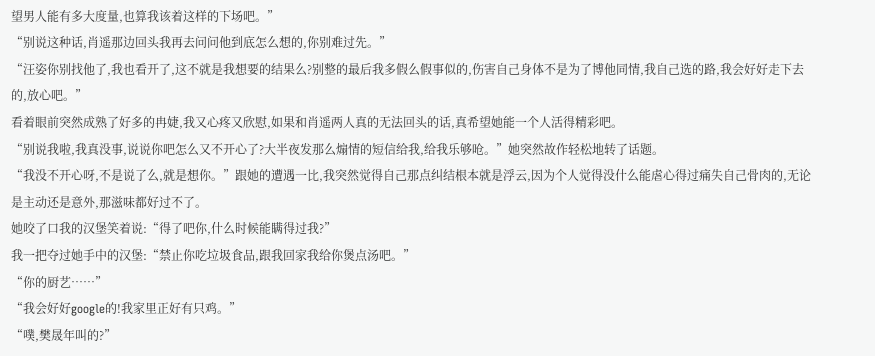望男人能有多大度量,也算我该着这样的下场吧。”
“别说这种话,肖遥那边回头我再去问问他到底怎么想的,你别难过先。”
“汪姿你别找他了,我也看开了,这不就是我想要的结果么?别整的最后我多假么假事似的,伤害自己身体不是为了博他同情,我自己选的路,我会好好走下去的,放心吧。”
看着眼前突然成熟了好多的冉婕,我又心疼又欣慰,如果和肖遥两人真的无法回头的话,真希望她能一个人活得精彩吧。
“别说我啦,我真没事,说说你吧怎么又不开心了?大半夜发那么煽情的短信给我,给我乐够呛。”她突然故作轻松地转了话题。
“我没不开心呀,不是说了么,就是想你。”跟她的遭遇一比,我突然觉得自己那点纠结根本就是浮云,因为个人觉得没什么能虐心得过痛失自己骨肉的,无论是主动还是意外,那滋味都好过不了。
她咬了口我的汉堡笑着说:“得了吧你,什么时候能瞒得过我?”
我一把夺过她手中的汉堡:“禁止你吃垃圾食品,跟我回家我给你煲点汤吧。”
“你的厨艺……”
“我会好好google的!我家里正好有只鸡。”
“噗,樊晟年叫的?”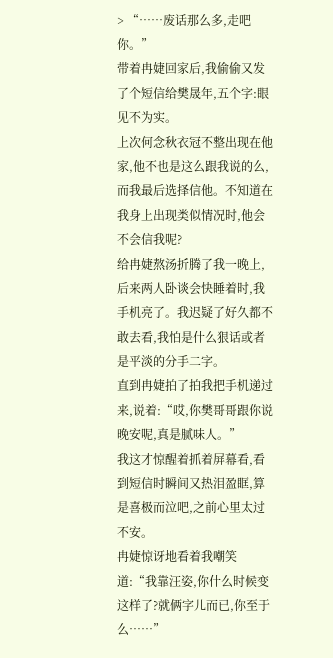> “……废话那么多,走吧你。”
带着冉婕回家后,我偷偷又发了个短信给樊晟年,五个字:眼见不为实。
上次何念秋衣冠不整出现在他家,他不也是这么跟我说的么,而我最后选择信他。不知道在我身上出现类似情况时,他会不会信我呢?
给冉婕熬汤折腾了我一晚上,后来两人卧谈会快睡着时,我手机亮了。我迟疑了好久都不敢去看,我怕是什么狠话或者是平淡的分手二字。
直到冉婕拍了拍我把手机递过来,说着:“哎,你樊哥哥跟你说晚安呢,真是腻味人。”
我这才惊醒着抓着屏幕看,看到短信时瞬间又热泪盈眶,算是喜极而泣吧,之前心里太过不安。
冉婕惊讶地看着我嘲笑道:“我靠汪姿,你什么时候变这样了?就俩字儿而已,你至于么……”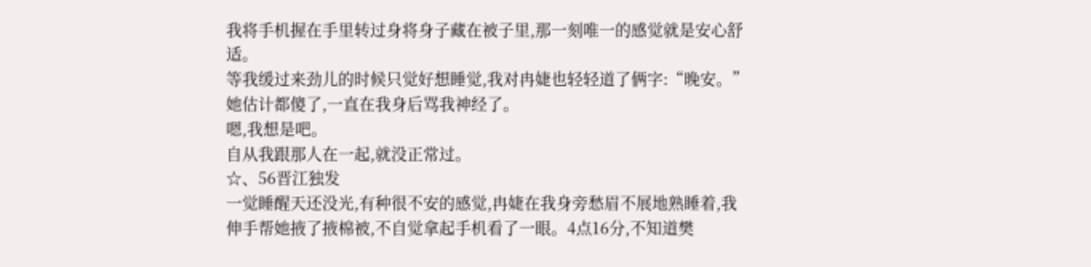我将手机握在手里转过身将身子藏在被子里,那一刻唯一的感觉就是安心舒适。
等我缓过来劲儿的时候只觉好想睡觉,我对冉婕也轻轻道了俩字:“晚安。”
她估计都傻了,一直在我身后骂我神经了。
嗯,我想是吧。
自从我跟那人在一起,就没正常过。
☆、56晋江独发
一觉睡醒天还没光,有种很不安的感觉,冉婕在我身旁愁眉不展地熟睡着,我伸手帮她掖了掖棉被,不自觉拿起手机看了一眼。4点16分,不知道樊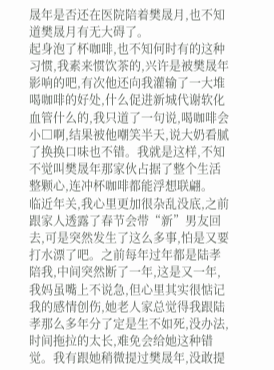晟年是否还在医院陪着樊晟月,也不知道樊晟月有无大碍了。
起身泡了杯咖啡,也不知何时有的这种习惯,我素来惯饮茶的,兴许是被樊晟年影响的吧,有次他还向我灌输了一大堆喝咖啡的好处,什么促进新城代谢软化血管什么的,我只道了一句说,喝咖啡会小□啊,结果被他嘲笑半天,说大奶看腻了换换口味也不错。我就是这样,不知不觉叫樊晟年那家伙占据了整个生活整颗心,连冲杯咖啡都能浮想联翩。
临近年关,我心里更加很杂乱没底,之前跟家人透露了春节会带“新”男友回去,可是突然发生了这么多事,怕是又要打水漂了吧。之前每年过年都是陆孝陪我,中间突然断了一年,这是又一年,我妈虽嘴上不说急,但心里其实很惦记我的感情创伤,她老人家总觉得我跟陆孝那么多年分了定是生不如死,没办法,时间拖拉的太长,难免会给她这种错觉。我有跟她稍微提过樊晟年,没敢提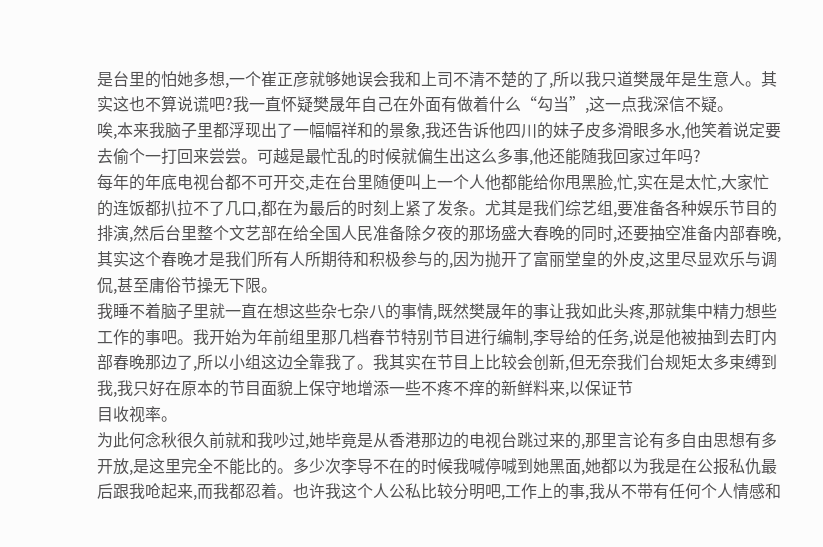是台里的怕她多想,一个崔正彦就够她误会我和上司不清不楚的了,所以我只道樊晟年是生意人。其实这也不算说谎吧?我一直怀疑樊晟年自己在外面有做着什么“勾当”,这一点我深信不疑。
唉,本来我脑子里都浮现出了一幅幅祥和的景象,我还告诉他四川的妹子皮多滑眼多水,他笑着说定要去偷个一打回来尝尝。可越是最忙乱的时候就偏生出这么多事,他还能随我回家过年吗?
每年的年底电视台都不可开交,走在台里随便叫上一个人他都能给你甩黑脸,忙,实在是太忙,大家忙的连饭都扒拉不了几口,都在为最后的时刻上紧了发条。尤其是我们综艺组,要准备各种娱乐节目的排演,然后台里整个文艺部在给全国人民准备除夕夜的那场盛大春晚的同时,还要抽空准备内部春晚,其实这个春晚才是我们所有人所期待和积极参与的,因为抛开了富丽堂皇的外皮,这里尽显欢乐与调侃,甚至庸俗节操无下限。
我睡不着脑子里就一直在想这些杂七杂八的事情,既然樊晟年的事让我如此头疼,那就集中精力想些工作的事吧。我开始为年前组里那几档春节特别节目进行编制,李导给的任务,说是他被抽到去盯内部春晚那边了,所以小组这边全靠我了。我其实在节目上比较会创新,但无奈我们台规矩太多束缚到我,我只好在原本的节目面貌上保守地增添一些不疼不痒的新鲜料来,以保证节
目收视率。
为此何念秋很久前就和我吵过,她毕竟是从香港那边的电视台跳过来的,那里言论有多自由思想有多开放,是这里完全不能比的。多少次李导不在的时候我喊停喊到她黑面,她都以为我是在公报私仇最后跟我呛起来,而我都忍着。也许我这个人公私比较分明吧,工作上的事,我从不带有任何个人情感和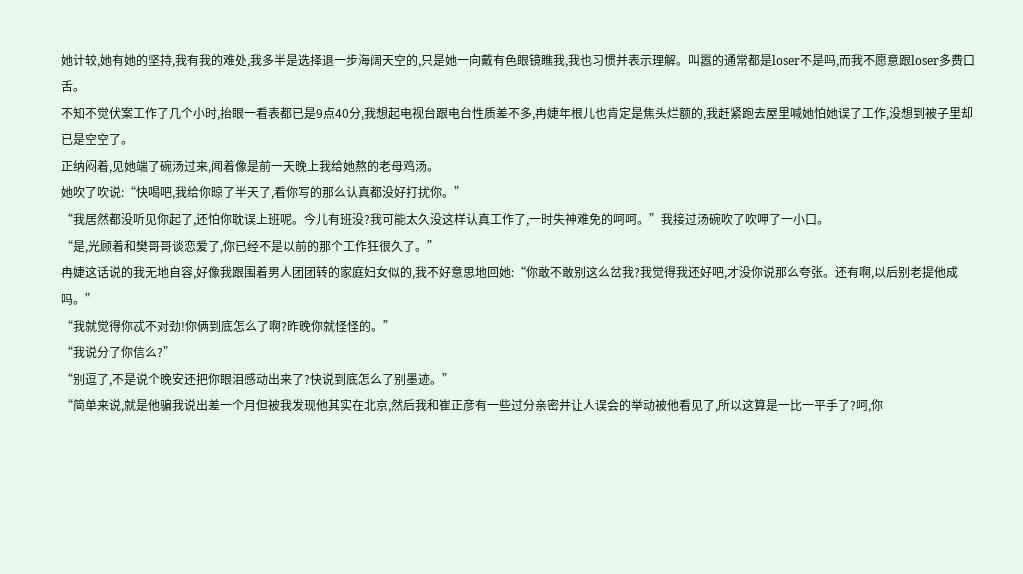她计较,她有她的坚持,我有我的难处,我多半是选择退一步海阔天空的,只是她一向戴有色眼镜瞧我,我也习惯并表示理解。叫嚣的通常都是loser不是吗,而我不愿意跟loser多费口舌。
不知不觉伏案工作了几个小时,抬眼一看表都已是9点40分,我想起电视台跟电台性质差不多,冉婕年根儿也肯定是焦头烂额的,我赶紧跑去屋里喊她怕她误了工作,没想到被子里却已是空空了。
正纳闷着,见她端了碗汤过来,闻着像是前一天晚上我给她熬的老母鸡汤。
她吹了吹说:“快喝吧,我给你晾了半天了,看你写的那么认真都没好打扰你。”
“我居然都没听见你起了,还怕你耽误上班呢。今儿有班没?我可能太久没这样认真工作了,一时失神难免的呵呵。”我接过汤碗吹了吹呷了一小口。
“是,光顾着和樊哥哥谈恋爱了,你已经不是以前的那个工作狂很久了。”
冉婕这话说的我无地自容,好像我跟围着男人团团转的家庭妇女似的,我不好意思地回她:“你敢不敢别这么岔我?我觉得我还好吧,才没你说那么夸张。还有啊,以后别老提他成吗。”
“我就觉得你忒不对劲!你俩到底怎么了啊?昨晚你就怪怪的。”
“我说分了你信么?”
“别逗了,不是说个晚安还把你眼泪感动出来了?快说到底怎么了别墨迹。”
“简单来说,就是他骗我说出差一个月但被我发现他其实在北京,然后我和崔正彦有一些过分亲密并让人误会的举动被他看见了,所以这算是一比一平手了?呵,你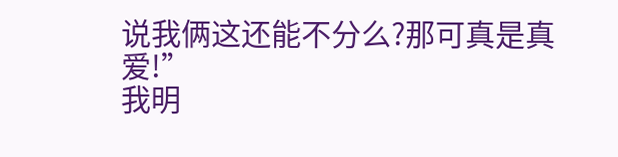说我俩这还能不分么?那可真是真爱!”
我明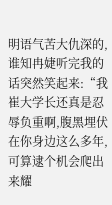明语气苦大仇深的,谁知冉婕听完我的话突然笑起来:“我崔大学长还真是忍辱负重啊,腹黑埋伏在你身边这么多年,可算逮个机会爬出来耀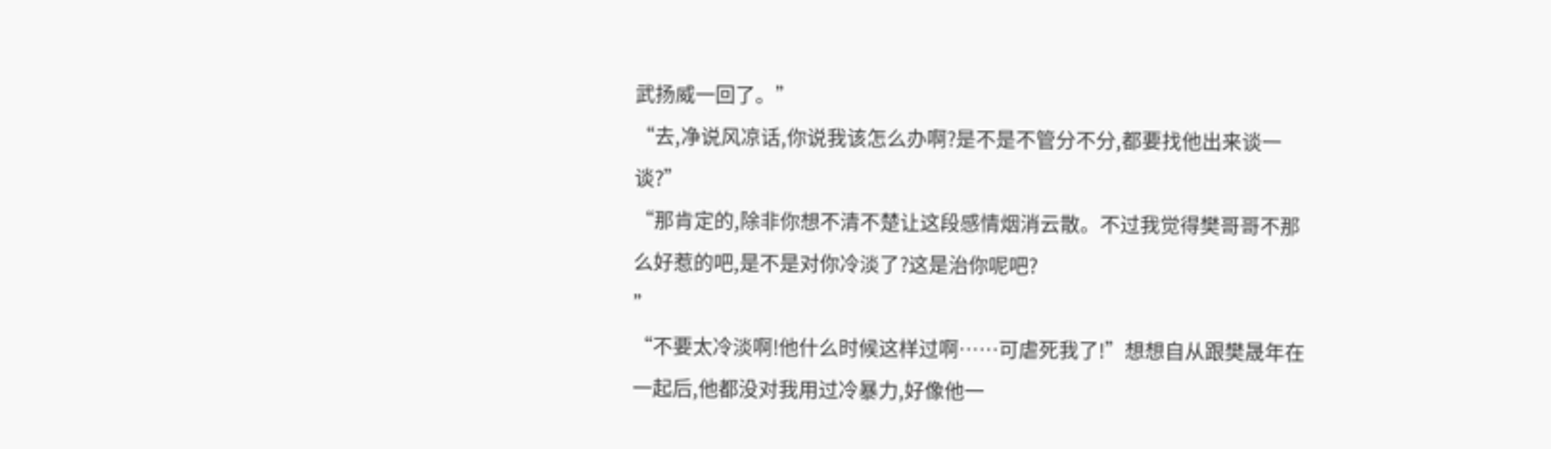武扬威一回了。”
“去,净说风凉话,你说我该怎么办啊?是不是不管分不分,都要找他出来谈一谈?”
“那肯定的,除非你想不清不楚让这段感情烟消云散。不过我觉得樊哥哥不那么好惹的吧,是不是对你冷淡了?这是治你呢吧?
”
“不要太冷淡啊!他什么时候这样过啊……可虐死我了!”想想自从跟樊晟年在一起后,他都没对我用过冷暴力,好像他一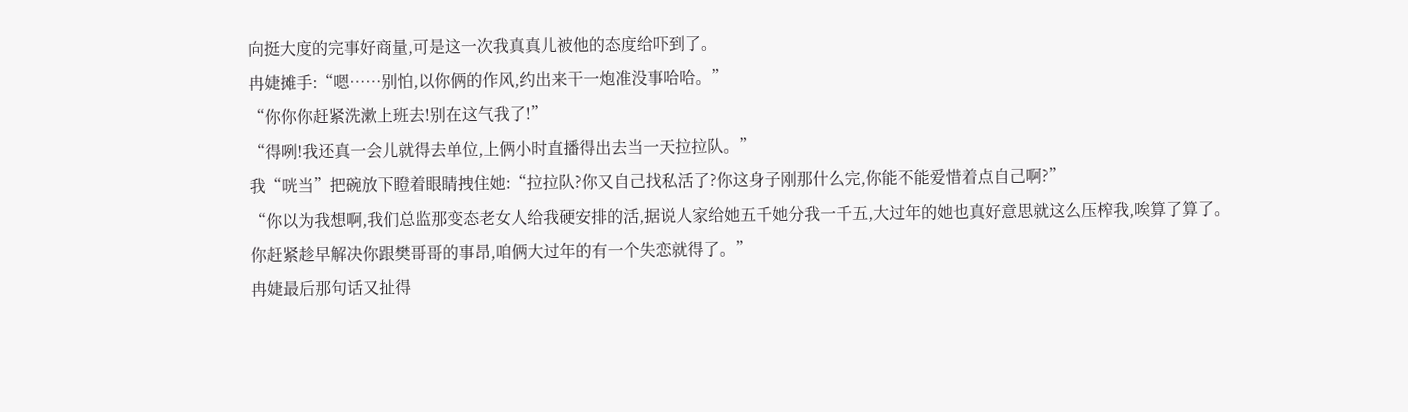向挺大度的完事好商量,可是这一次我真真儿被他的态度给吓到了。
冉婕摊手:“嗯……别怕,以你俩的作风,约出来干一炮准没事哈哈。”
“你你你赶紧洗漱上班去!别在这气我了!”
“得咧!我还真一会儿就得去单位,上俩小时直播得出去当一天拉拉队。”
我“咣当”把碗放下瞪着眼睛拽住她:“拉拉队?你又自己找私活了?你这身子刚那什么完,你能不能爱惜着点自己啊?”
“你以为我想啊,我们总监那变态老女人给我硬安排的活,据说人家给她五千她分我一千五,大过年的她也真好意思就这么压榨我,唉算了算了。你赶紧趁早解决你跟樊哥哥的事昂,咱俩大过年的有一个失恋就得了。”
冉婕最后那句话又扯得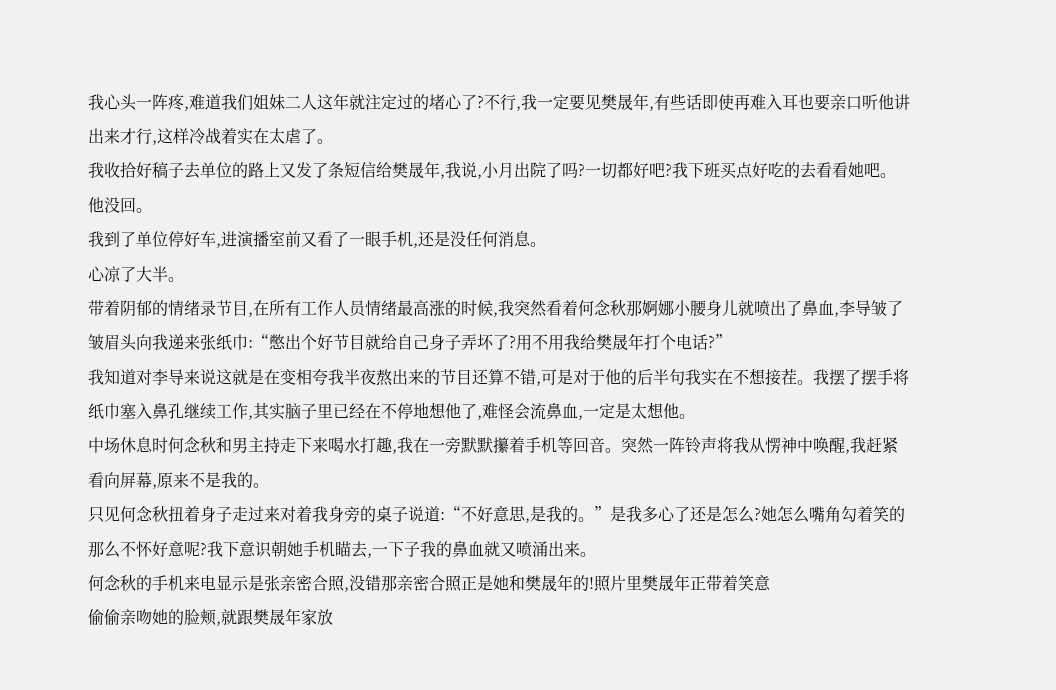我心头一阵疼,难道我们姐妹二人这年就注定过的堵心了?不行,我一定要见樊晟年,有些话即使再难入耳也要亲口听他讲出来才行,这样冷战着实在太虐了。
我收拾好稿子去单位的路上又发了条短信给樊晟年,我说,小月出院了吗?一切都好吧?我下班买点好吃的去看看她吧。
他没回。
我到了单位停好车,进演播室前又看了一眼手机,还是没任何消息。
心凉了大半。
带着阴郁的情绪录节目,在所有工作人员情绪最高涨的时候,我突然看着何念秋那婀娜小腰身儿就喷出了鼻血,李导皱了皱眉头向我递来张纸巾:“憋出个好节目就给自己身子弄坏了?用不用我给樊晟年打个电话?”
我知道对李导来说这就是在变相夸我半夜熬出来的节目还算不错,可是对于他的后半句我实在不想接茬。我摆了摆手将纸巾塞入鼻孔继续工作,其实脑子里已经在不停地想他了,难怪会流鼻血,一定是太想他。
中场休息时何念秋和男主持走下来喝水打趣,我在一旁默默攥着手机等回音。突然一阵铃声将我从愣神中唤醒,我赶紧看向屏幕,原来不是我的。
只见何念秋扭着身子走过来对着我身旁的桌子说道:“不好意思,是我的。”是我多心了还是怎么?她怎么嘴角勾着笑的那么不怀好意呢?我下意识朝她手机瞄去,一下子我的鼻血就又喷涌出来。
何念秋的手机来电显示是张亲密合照,没错那亲密合照正是她和樊晟年的!照片里樊晟年正带着笑意
偷偷亲吻她的脸颊,就跟樊晟年家放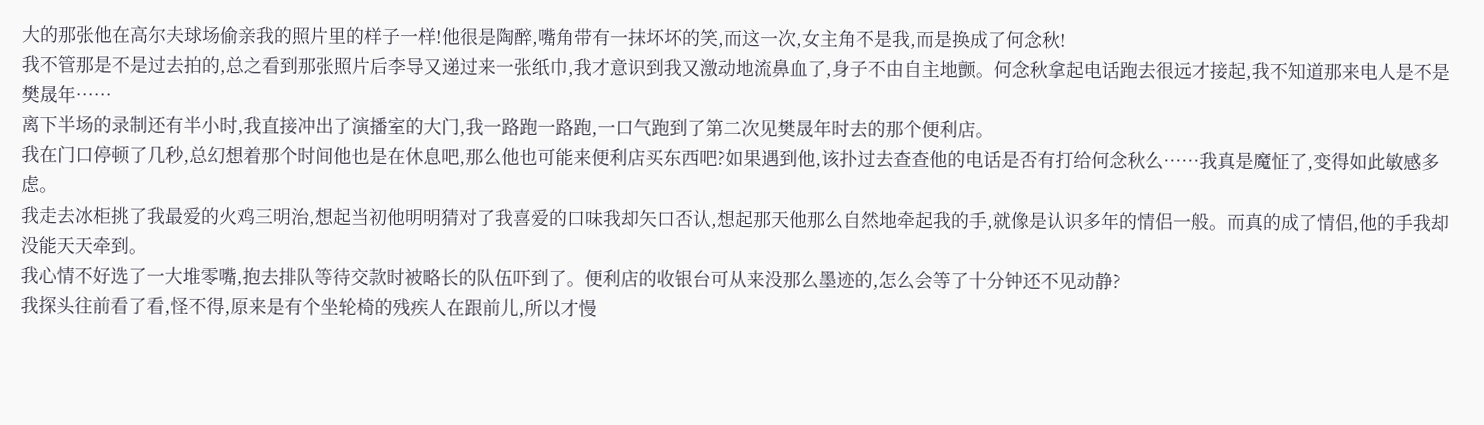大的那张他在高尔夫球场偷亲我的照片里的样子一样!他很是陶醉,嘴角带有一抹坏坏的笑,而这一次,女主角不是我,而是换成了何念秋!
我不管那是不是过去拍的,总之看到那张照片后李导又递过来一张纸巾,我才意识到我又激动地流鼻血了,身子不由自主地颤。何念秋拿起电话跑去很远才接起,我不知道那来电人是不是樊晟年……
离下半场的录制还有半小时,我直接冲出了演播室的大门,我一路跑一路跑,一口气跑到了第二次见樊晟年时去的那个便利店。
我在门口停顿了几秒,总幻想着那个时间他也是在休息吧,那么他也可能来便利店买东西吧?如果遇到他,该扑过去查查他的电话是否有打给何念秋么……我真是魔怔了,变得如此敏感多虑。
我走去冰柜挑了我最爱的火鸡三明治,想起当初他明明猜对了我喜爱的口味我却矢口否认,想起那天他那么自然地牵起我的手,就像是认识多年的情侣一般。而真的成了情侣,他的手我却没能天天牵到。
我心情不好选了一大堆零嘴,抱去排队等待交款时被略长的队伍吓到了。便利店的收银台可从来没那么墨迹的,怎么会等了十分钟还不见动静?
我探头往前看了看,怪不得,原来是有个坐轮椅的残疾人在跟前儿,所以才慢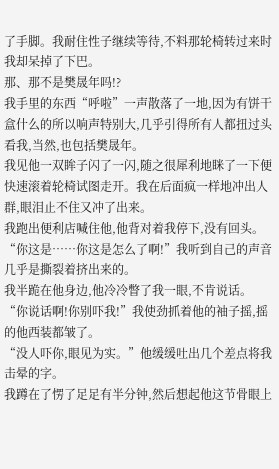了手脚。我耐住性子继续等待,不料那轮椅转过来时我却呆掉了下巴。
那、那不是樊晟年吗!?
我手里的东西“呼啦”一声散落了一地,因为有饼干盒什么的所以响声特别大,几乎引得所有人都扭过头看我,当然,也包括樊晟年。
我见他一双眸子闪了一闪,随之很犀利地眯了一下便快速滚着轮椅试图走开。我在后面疯一样地冲出人群,眼泪止不住又冲了出来。
我跑出便利店喊住他,他背对着我停下,没有回头。
“你这是……你这是怎么了啊!”我听到自己的声音几乎是撕裂着挤出来的。
我半跪在他身边,他冷冷瞥了我一眼,不肯说话。
“你说话啊!你别吓我!”我使劲抓着他的袖子摇,摇的他西装都皱了。
“没人吓你,眼见为实。”他缓缓吐出几个差点将我击晕的字。
我蹲在了愣了足足有半分钟,然后想起他这节骨眼上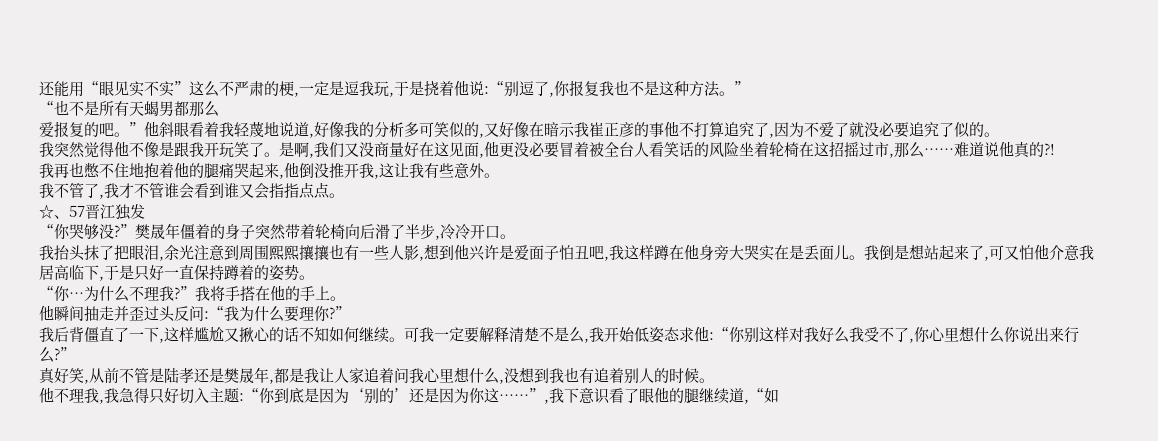还能用“眼见实不实”这么不严肃的梗,一定是逗我玩,于是挠着他说:“别逗了,你报复我也不是这种方法。”
“也不是所有天蝎男都那么
爱报复的吧。”他斜眼看着我轻蔑地说道,好像我的分析多可笑似的,又好像在暗示我崔正彦的事他不打算追究了,因为不爱了就没必要追究了似的。
我突然觉得他不像是跟我开玩笑了。是啊,我们又没商量好在这见面,他更没必要冒着被全台人看笑话的风险坐着轮椅在这招摇过市,那么……难道说他真的?!
我再也憋不住地抱着他的腿痛哭起来,他倒没推开我,这让我有些意外。
我不管了,我才不管谁会看到谁又会指指点点。
☆、57晋江独发
“你哭够没?”樊晟年僵着的身子突然带着轮椅向后滑了半步,冷冷开口。
我抬头抹了把眼泪,余光注意到周围熙熙攘攘也有一些人影,想到他兴许是爱面子怕丑吧,我这样蹲在他身旁大哭实在是丢面儿。我倒是想站起来了,可又怕他介意我居高临下,于是只好一直保持蹲着的姿势。
“你…为什么不理我?”我将手搭在他的手上。
他瞬间抽走并歪过头反问:“我为什么要理你?”
我后背僵直了一下,这样尴尬又揪心的话不知如何继续。可我一定要解释清楚不是么,我开始低姿态求他:“你别这样对我好么我受不了,你心里想什么你说出来行么?”
真好笑,从前不管是陆孝还是樊晟年,都是我让人家追着问我心里想什么,没想到我也有追着别人的时候。
他不理我,我急得只好切入主题:“你到底是因为‘别的’还是因为你这……”,我下意识看了眼他的腿继续道,“如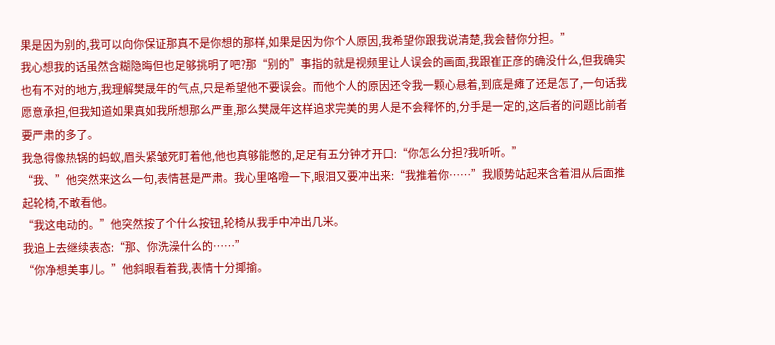果是因为别的,我可以向你保证那真不是你想的那样,如果是因为你个人原因,我希望你跟我说清楚,我会替你分担。”
我心想我的话虽然含糊隐晦但也足够挑明了吧?那“别的”事指的就是视频里让人误会的画面,我跟崔正彦的确没什么,但我确实也有不对的地方,我理解樊晟年的气点,只是希望他不要误会。而他个人的原因还令我一颗心悬着,到底是瘫了还是怎了,一句话我愿意承担,但我知道如果真如我所想那么严重,那么樊晟年这样追求完美的男人是不会释怀的,分手是一定的,这后者的问题比前者要严肃的多了。
我急得像热锅的蚂蚁,眉头紧皱死盯着他,他也真够能憋的,足足有五分钟才开口:“你怎么分担?我听听。”
“我、”他突然来这么一句,表情甚是严肃。我心里咯噔一下,眼泪又要冲出来:“我推着你……”我顺势站起来含着泪从后面推起轮椅,不敢看他。
“我这电动的。”他突然按了个什么按钮,轮椅从我手中冲出几米。
我追上去继续表态:“那、你洗澡什么的……”
“你净想美事儿。”他斜眼看着我,表情十分揶揄。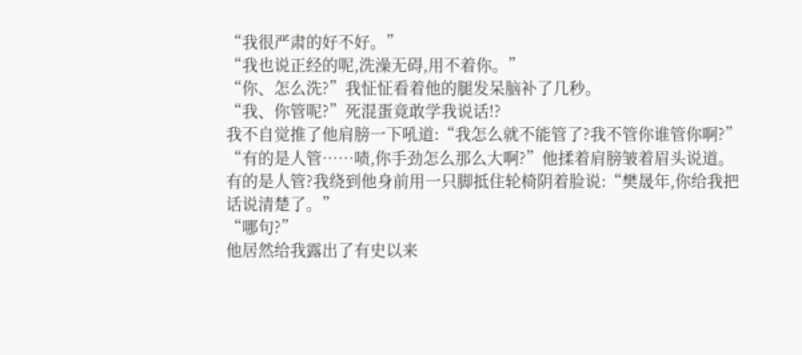“我很严肃的好不好。”
“我也说正经的呢,洗澡无碍,用不着你。”
“你、怎么洗?”我怔怔看着他的腿发呆脑补了几秒。
“我、你管呢?”死混蛋竟敢学我说话!?
我不自觉推了他肩膀一下吼道:“我怎么就不能管了?我不管你谁管你啊?”
“有的是人管……啧,你手劲怎么那么大啊?”他揉着肩膀皱着眉头说道。
有的是人管?我绕到他身前用一只脚抵住轮椅阴着脸说:“樊晟年,你给我把话说清楚了。”
“哪句?”
他居然给我露出了有史以来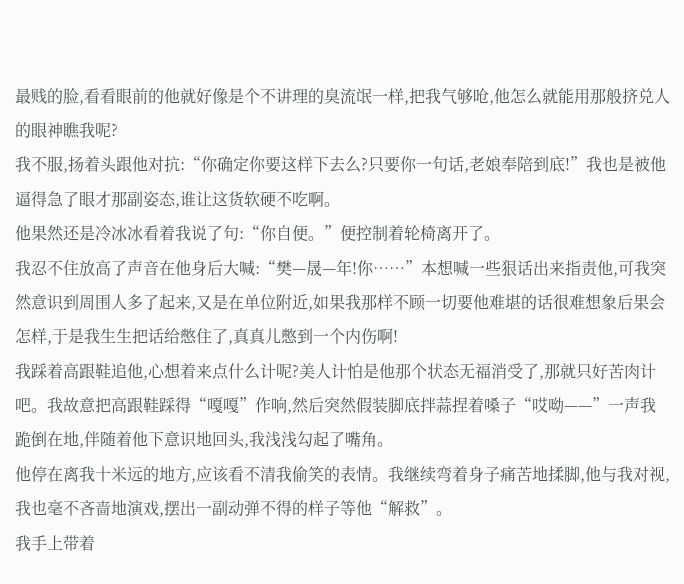最贱的脸,看看眼前的他就好像是个不讲理的臭流氓一样,把我气够呛,他怎么就能用那般挤兑人的眼神瞧我呢?
我不服,扬着头跟他对抗:“你确定你要这样下去么?只要你一句话,老娘奉陪到底!”我也是被他逼得急了眼才那副姿态,谁让这货软硬不吃啊。
他果然还是冷冰冰看着我说了句:“你自便。”便控制着轮椅离开了。
我忍不住放高了声音在他身后大喊:“樊—晟—年!你……”本想喊一些狠话出来指责他,可我突然意识到周围人多了起来,又是在单位附近,如果我那样不顾一切要他难堪的话很难想象后果会怎样,于是我生生把话给憋住了,真真儿憋到一个内伤啊!
我踩着高跟鞋追他,心想着来点什么计呢?美人计怕是他那个状态无福消受了,那就只好苦肉计吧。我故意把高跟鞋踩得“嘎嘎”作响,然后突然假装脚底拌蒜捏着嗓子“哎呦——”一声我跪倒在地,伴随着他下意识地回头,我浅浅勾起了嘴角。
他停在离我十米远的地方,应该看不清我偷笑的表情。我继续弯着身子痛苦地揉脚,他与我对视,我也毫不吝啬地演戏,摆出一副动弹不得的样子等他“解救”。
我手上带着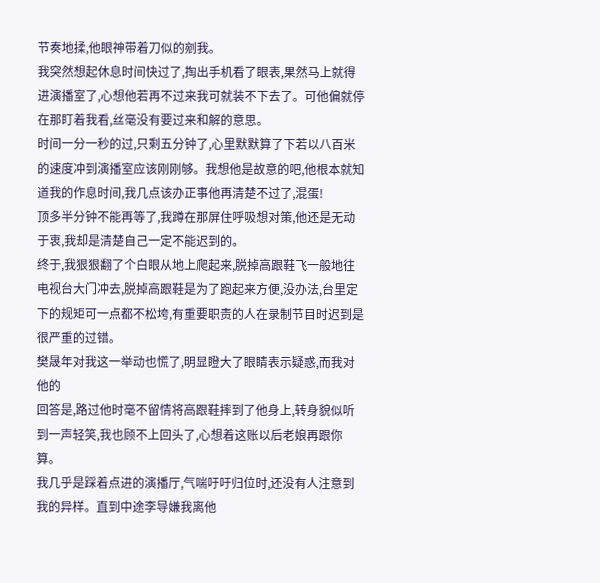节奏地揉,他眼神带着刀似的剜我。
我突然想起休息时间快过了,掏出手机看了眼表,果然马上就得进演播室了,心想他若再不过来我可就装不下去了。可他偏就停在那盯着我看,丝毫没有要过来和解的意思。
时间一分一秒的过,只剩五分钟了,心里默默算了下若以八百米的速度冲到演播室应该刚刚够。我想他是故意的吧,他根本就知道我的作息时间,我几点该办正事他再清楚不过了,混蛋!
顶多半分钟不能再等了,我蹲在那屏住呼吸想对策,他还是无动于衷,我却是清楚自己一定不能迟到的。
终于,我狠狠翻了个白眼从地上爬起来,脱掉高跟鞋飞一般地往电视台大门冲去,脱掉高跟鞋是为了跑起来方便,没办法,台里定下的规矩可一点都不松垮,有重要职责的人在录制节目时迟到是很严重的过错。
樊晟年对我这一举动也慌了,明显瞪大了眼睛表示疑惑,而我对他的
回答是,路过他时毫不留情将高跟鞋摔到了他身上,转身貌似听到一声轻笑,我也顾不上回头了,心想着这账以后老娘再跟你算。
我几乎是踩着点进的演播厅,气喘吁吁归位时,还没有人注意到我的异样。直到中途李导嫌我离他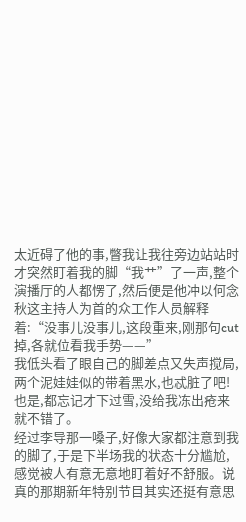太近碍了他的事,瞥我让我往旁边站站时才突然盯着我的脚“我艹”了一声,整个演播厅的人都愣了,然后便是他冲以何念秋这主持人为首的众工作人员解释着:“没事儿没事儿,这段重来,刚那句cut掉,各就位看我手势——”
我低头看了眼自己的脚差点又失声搅局,两个泥娃娃似的带着黑水,也忒脏了吧!也是,都忘记才下过雪,没给我冻出疮来就不错了。
经过李导那一嗓子,好像大家都注意到我的脚了,于是下半场我的状态十分尴尬,感觉被人有意无意地盯着好不舒服。说真的那期新年特别节目其实还挺有意思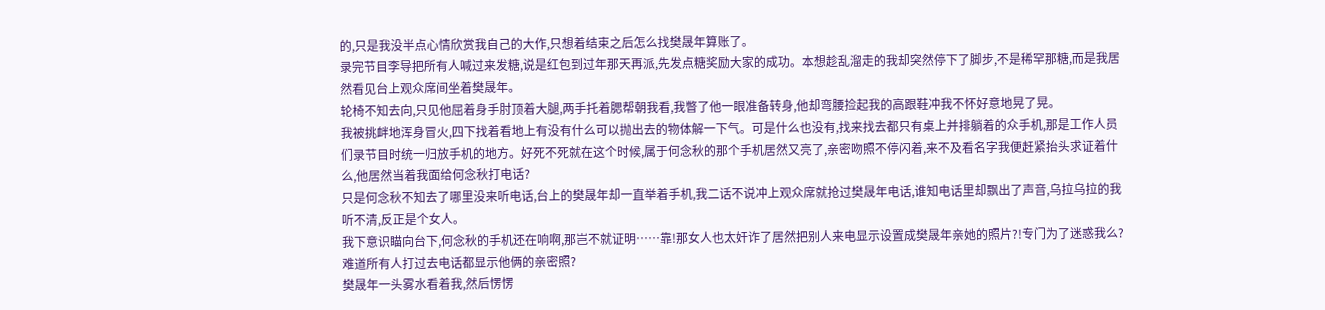的,只是我没半点心情欣赏我自己的大作,只想着结束之后怎么找樊晟年算账了。
录完节目李导把所有人喊过来发糖,说是红包到过年那天再派,先发点糖奖励大家的成功。本想趁乱溜走的我却突然停下了脚步,不是稀罕那糖,而是我居然看见台上观众席间坐着樊晟年。
轮椅不知去向,只见他屈着身手肘顶着大腿,两手托着腮帮朝我看,我瞥了他一眼准备转身,他却弯腰捡起我的高跟鞋冲我不怀好意地晃了晃。
我被挑衅地浑身冒火,四下找着看地上有没有什么可以抛出去的物体解一下气。可是什么也没有,找来找去都只有桌上并排躺着的众手机,那是工作人员们录节目时统一归放手机的地方。好死不死就在这个时候,属于何念秋的那个手机居然又亮了,亲密吻照不停闪着,来不及看名字我便赶紧抬头求证着什么,他居然当着我面给何念秋打电话?
只是何念秋不知去了哪里没来听电话,台上的樊晟年却一直举着手机,我二话不说冲上观众席就抢过樊晟年电话,谁知电话里却飘出了声音,乌拉乌拉的我听不清,反正是个女人。
我下意识瞄向台下,何念秋的手机还在响啊,那岂不就证明……靠!那女人也太奸诈了居然把别人来电显示设置成樊晟年亲她的照片?!专门为了迷惑我么?难道所有人打过去电话都显示他俩的亲密照?
樊晟年一头雾水看着我,然后愣愣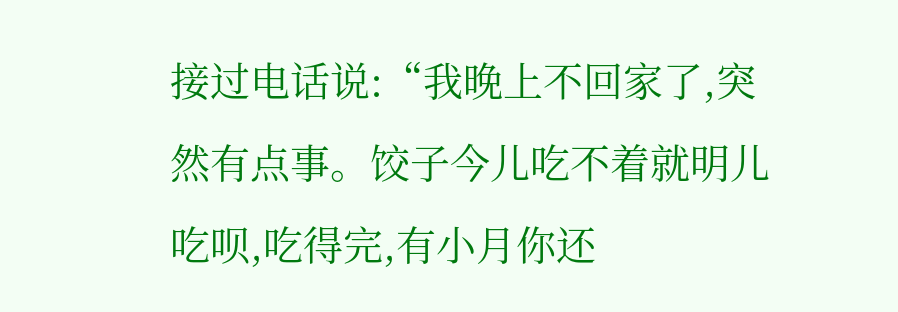接过电话说:“我晚上不回家了,突然有点事。饺子今儿吃不着就明儿吃呗,吃得完,有小月你还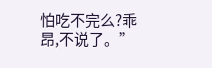怕吃不完么?乖昂,不说了。”